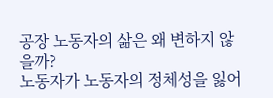공장 노동자의 삶은 왜 변하지 않을까?
노동자가 노동자의 정체성을 잃어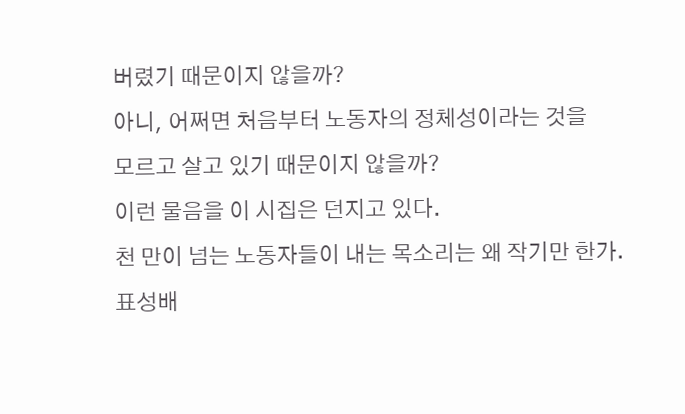버렸기 때문이지 않을까?
아니, 어쩌면 처음부터 노동자의 정체성이라는 것을
모르고 살고 있기 때문이지 않을까?
이런 물음을 이 시집은 던지고 있다.
천 만이 넘는 노동자들이 내는 목소리는 왜 작기만 한가.
표성배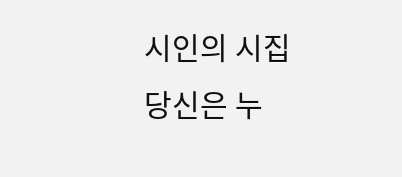시인의 시집
당신은 누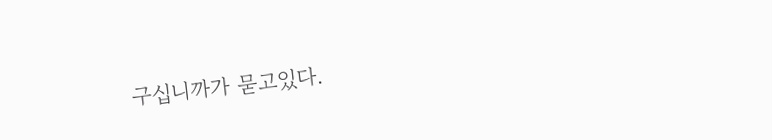구십니까가 묻고있다.